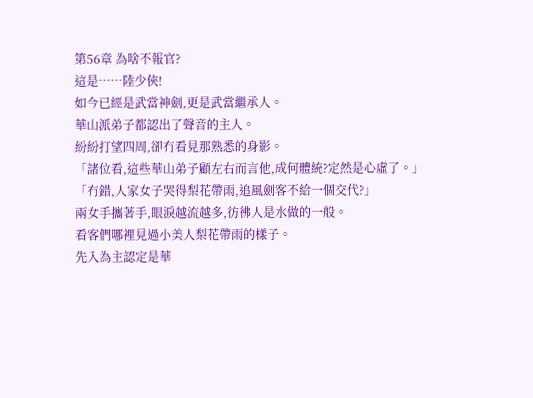第56章 為啥不報官?
這是……陸少俠!
如今已經是武當神劍,更是武當繼承人。
華山派弟子都認出了聲音的主人。
紛紛打望四周,卻冇看見那熟悉的身影。
「諸位看,這些華山弟子顧左右而言他,成何體統?定然是心虛了。」
「冇錯,人家女子哭得梨花帶雨,追風劍客不給一個交代?」
兩女手攜著手,眼淚越流越多,彷彿人是水做的一般。
看客們哪裡見過小美人梨花帶雨的樣子。
先入為主認定是華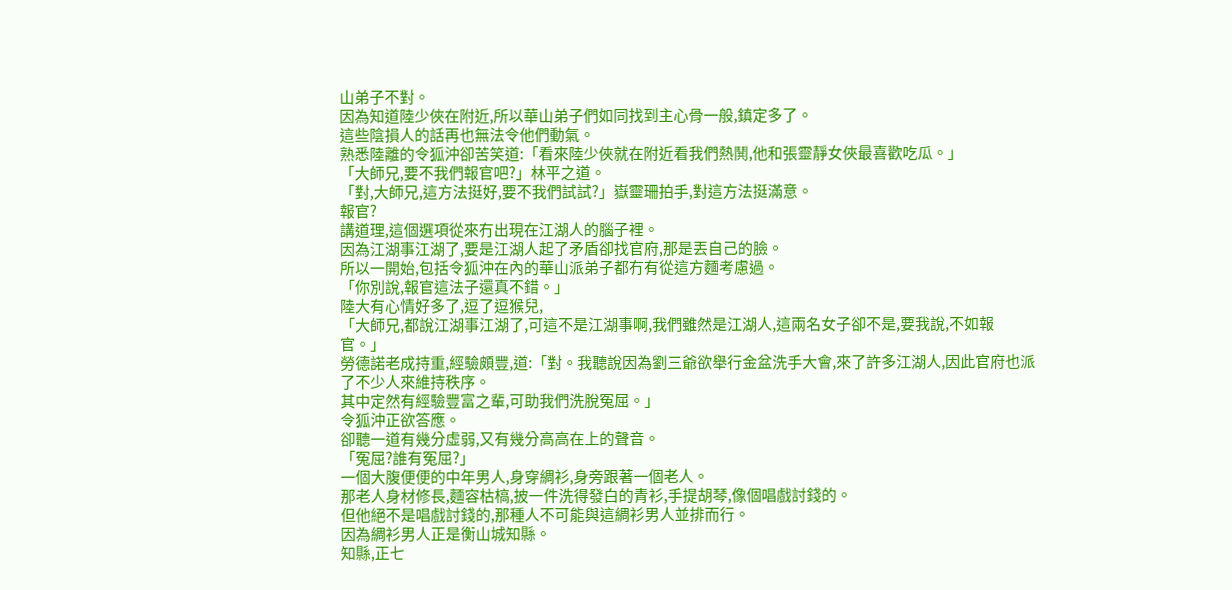山弟子不對。
因為知道陸少俠在附近,所以華山弟子們如同找到主心骨一般,鎮定多了。
這些陰損人的話再也無法令他們動氣。
熟悉陸離的令狐沖卻苦笑道:「看來陸少俠就在附近看我們熱鬨,他和張靈靜女俠最喜歡吃瓜。」
「大師兄,要不我們報官吧?」林平之道。
「對,大師兄,這方法挺好,要不我們試試?」嶽靈珊拍手,對這方法挺滿意。
報官?
講道理,這個選項從來冇出現在江湖人的腦子裡。
因為江湖事江湖了,要是江湖人起了矛盾卻找官府,那是丟自己的臉。
所以一開始,包括令狐沖在內的華山派弟子都冇有從這方麵考慮過。
「你別說,報官這法子還真不錯。」
陸大有心情好多了,逗了逗猴兒,
「大師兄,都說江湖事江湖了,可這不是江湖事啊,我們雖然是江湖人,這兩名女子卻不是,要我說,不如報官。」
勞德諾老成持重,經驗頗豐,道:「對。我聽說因為劉三爺欲舉行金盆洗手大會,來了許多江湖人,因此官府也派了不少人來維持秩序。
其中定然有經驗豐富之輩,可助我們洗脫冤屈。」
令狐沖正欲答應。
卻聽一道有幾分虛弱,又有幾分高高在上的聲音。
「冤屈?誰有冤屈?」
一個大腹便便的中年男人,身穿綢衫,身旁跟著一個老人。
那老人身材修長,麵容枯槁,披一件洗得發白的青衫,手提胡琴,像個唱戲討錢的。
但他絕不是唱戲討錢的,那種人不可能與這綢衫男人並排而行。
因為綢衫男人正是衡山城知縣。
知縣,正七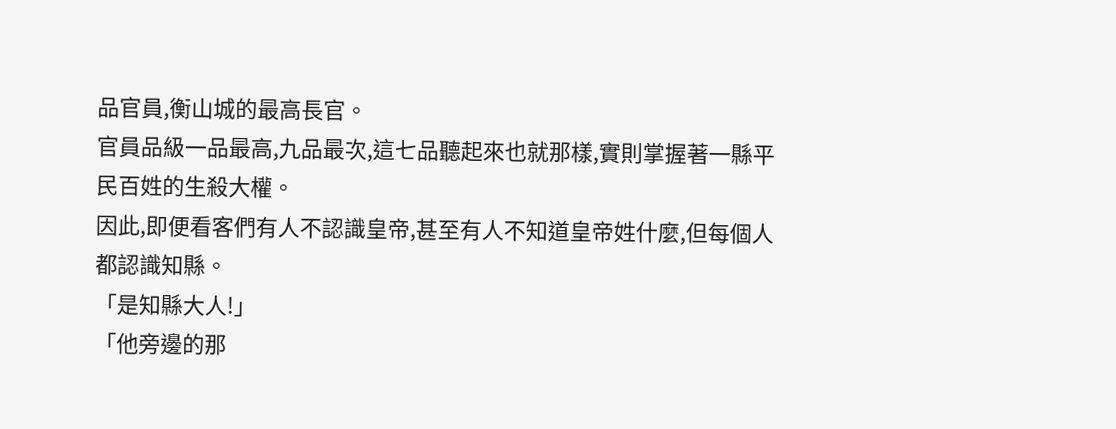品官員,衡山城的最高長官。
官員品級一品最高,九品最次,這七品聽起來也就那樣,實則掌握著一縣平民百姓的生殺大權。
因此,即便看客們有人不認識皇帝,甚至有人不知道皇帝姓什麼,但每個人都認識知縣。
「是知縣大人!」
「他旁邊的那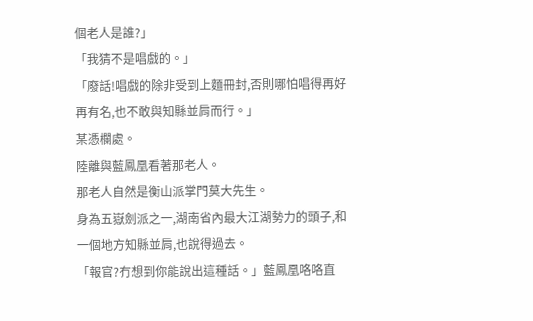個老人是誰?」
「我猜不是唱戲的。」
「廢話!唱戲的除非受到上麵冊封,否則哪怕唱得再好再有名,也不敢與知縣並肩而行。」
某憑欄處。
陸離與藍鳳凰看著那老人。
那老人自然是衡山派掌門莫大先生。
身為五嶽劍派之一,湖南省內最大江湖勢力的頭子,和一個地方知縣並肩,也說得過去。
「報官?冇想到你能說出這種話。」藍鳳凰咯咯直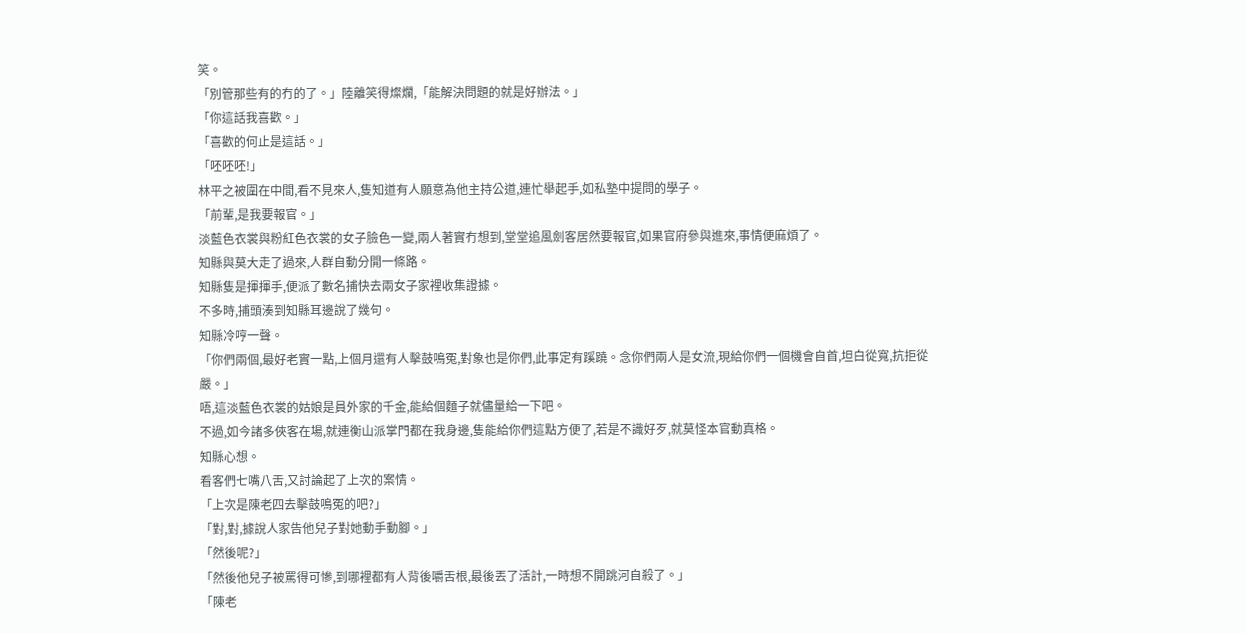笑。
「別管那些有的冇的了。」陸離笑得燦爛,「能解決問題的就是好辦法。」
「你這話我喜歡。」
「喜歡的何止是這話。」
「呸呸呸!」
林平之被圍在中間,看不見來人,隻知道有人願意為他主持公道,連忙舉起手,如私塾中提問的學子。
「前輩,是我要報官。」
淡藍色衣裳與粉紅色衣裳的女子臉色一變,兩人著實冇想到,堂堂追風劍客居然要報官,如果官府參與進來,事情便麻煩了。
知縣與莫大走了過來,人群自動分開一條路。
知縣隻是揮揮手,便派了數名捕快去兩女子家裡收集證據。
不多時,捕頭湊到知縣耳邊說了幾句。
知縣冷哼一聲。
「你們兩個,最好老實一點,上個月還有人擊鼓鳴冤,對象也是你們,此事定有蹊蹺。念你們兩人是女流,現給你們一個機會自首,坦白從寬,抗拒從嚴。」
唔,這淡藍色衣裳的姑娘是員外家的千金,能給個麵子就儘量給一下吧。
不過,如今諸多俠客在場,就連衡山派掌門都在我身邊,隻能給你們這點方便了,若是不識好歹,就莫怪本官動真格。
知縣心想。
看客們七嘴八舌,又討論起了上次的案情。
「上次是陳老四去擊鼓鳴冤的吧?」
「對,對,據說人家告他兒子對她動手動腳。」
「然後呢?」
「然後他兒子被罵得可慘,到哪裡都有人背後嚼舌根,最後丟了活計,一時想不開跳河自殺了。」
「陳老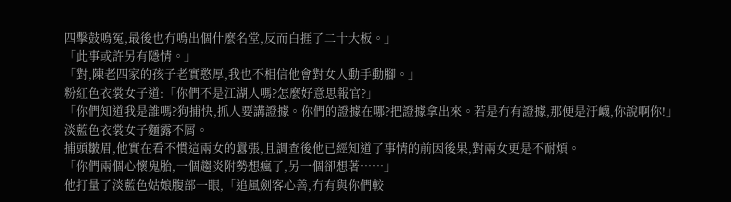四擊鼓鳴冤,最後也冇鳴出個什麼名堂,反而白捱了二十大板。」
「此事或許另有隱情。」
「對,陳老四家的孩子老實憨厚,我也不相信他會對女人動手動腳。」
粉紅色衣裳女子道:「你們不是江湖人嗎?怎麼好意思報官?」
「你們知道我是誰嗎?狗捕快,抓人要講證據。你們的證據在哪?把證據拿出來。若是冇有證據,那便是汙衊,你說啊你!」
淡藍色衣裳女子麵露不屑。
捕頭皺眉,他實在看不慣這兩女的囂張,且調查後他已經知道了事情的前因後果,對兩女更是不耐煩。
「你們兩個心懷鬼胎,一個趨炎附勢想瘋了,另一個卻想著……」
他打量了淡藍色姑娘腹部一眼,「追風劍客心善,冇有與你們較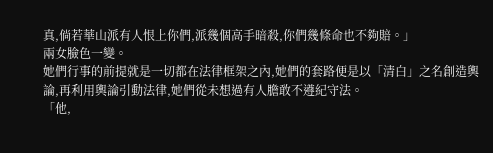真,倘若華山派有人恨上你們,派幾個高手暗殺,你們幾條命也不夠賠。」
兩女臉色一變。
她們行事的前提就是一切都在法律框架之內,她們的套路便是以「清白」之名創造輿論,再利用輿論引動法律,她們從未想過有人膽敢不遵紀守法。
「他,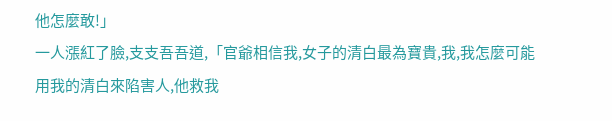他怎麼敢!」
一人漲紅了臉,支支吾吾道,「官爺相信我,女子的清白最為寶貴,我,我怎麼可能用我的清白來陷害人,他救我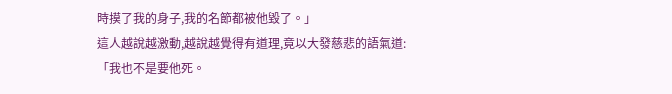時摸了我的身子,我的名節都被他毀了。」
這人越說越激動,越說越覺得有道理,竟以大發慈悲的語氣道:
「我也不是要他死。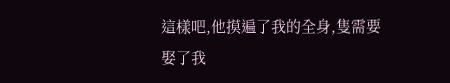這樣吧,他摸遍了我的全身,隻需要娶了我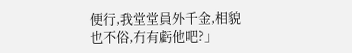便行,我堂堂員外千金,相貌也不俗,冇有虧他吧?」